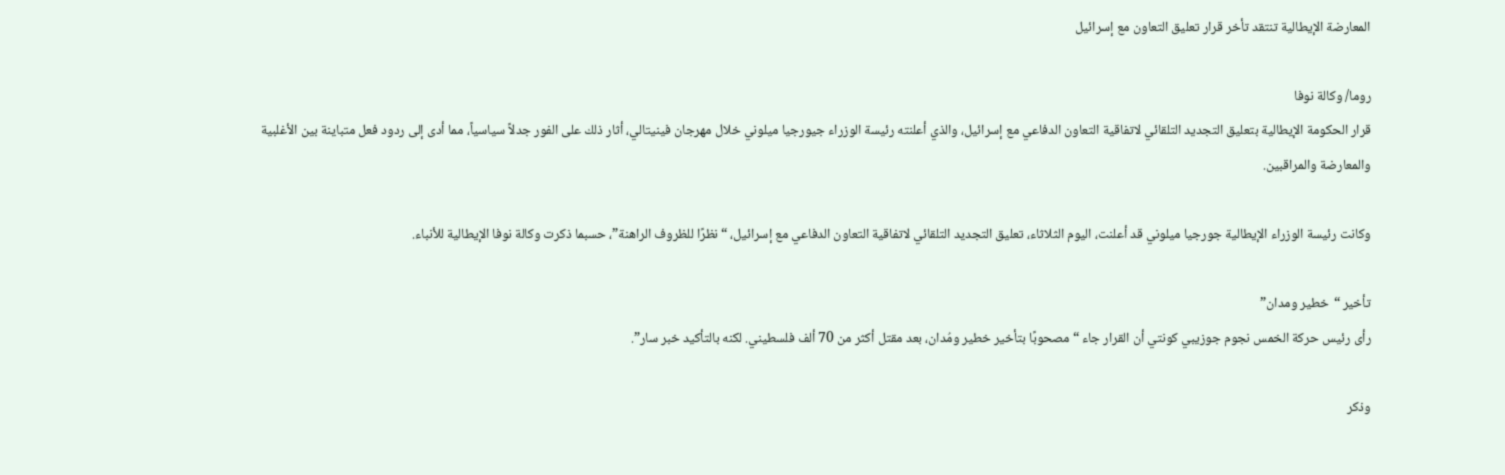المعارضة الإيطالية تنتقد تأخر قرار تعليق التعاون مع إسرائيل

روما/ وكالة نوفا
قرار الحكومة الإيطالية بتعليق التجديد التلقائي لاتفاقية التعاون الدفاعي مع إسرائيل، والذي أعلنته رئيسة الوزراء جيورجيا ميلوني خلال مهرجان فينيتالي، أثار ذلك على الفور جدلاً سياسياً، مما أدى إلى ردود فعل متباينة بين الأغلبية والمعارضة والمراقبين.

وكانت رئيسة الوزراء الإيطالية جورجيا ميلوني قد أعلنت، اليوم الثلاثاء، تعليق التجديد التلقائي لاتفاقية التعاون الدفاعي مع إسرائيل، “نظرًا للظروف الراهنة”، حسبما ذكرت وكالة نوفا الإيطالية للأنباء.

تأخير “خطير ومدان”
رأى رئيس حركة الخمس نجوم جوزيبي كونتي أن القرار جاء “مصحوبًا بتأخير خطير ومُدان، بعد مقتل أكثر من 70 ألف فلسطيني. لكنه بالتأكيد خبر سار”.

وذكر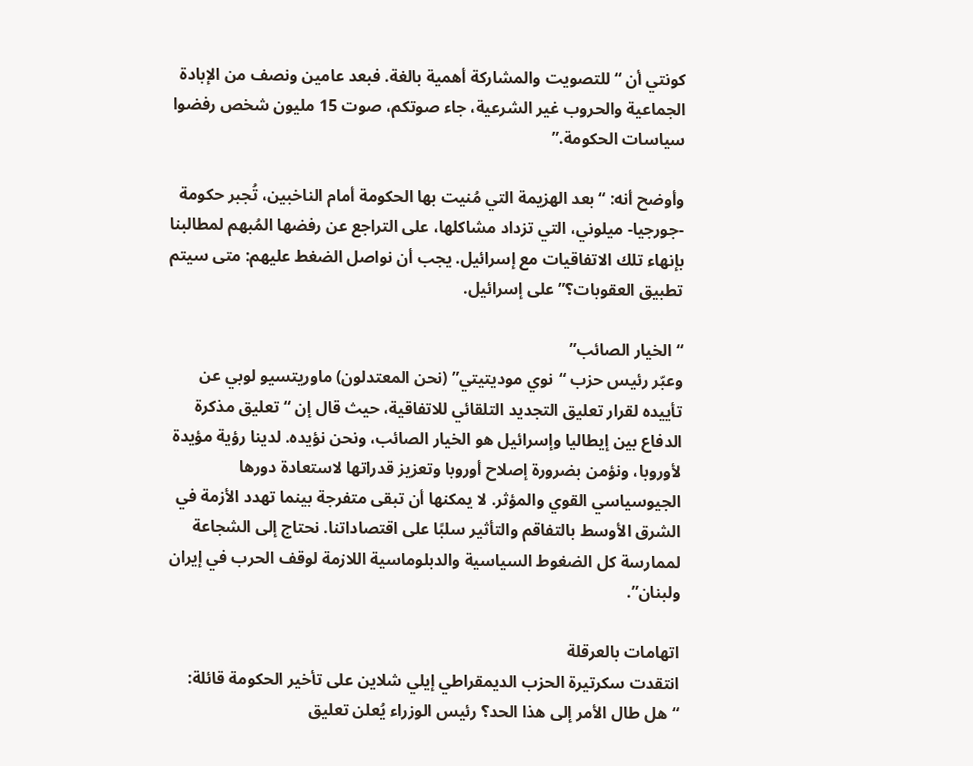كونتي أن “للتصويت والمشاركة أهمية بالغة. فبعد عامين ونصف من الإبادة الجماعية والحروب غير الشرعية، جاء صوتكم، صوت 15 مليون شخص رفضوا سياسات الحكومة.”

وأوضح أنه: “بعد الهزيمة التي مُنيت بها الحكومة أمام الناخبين، تُجبر حكومة -جورجيا- ميلوني، التي تزداد مشاكلها، على التراجع عن رفضها المُبهم لمطالبنا بإنهاء تلك الاتفاقيات مع إسرائيل. يجب أن نواصل الضغط عليهم: متى سيتم تطبيق العقوبات؟” على إسرائيل.

“الخيار الصائب”
وعبّر رئيس حزب “نوي موديتيتي” (نحن المعتدلون) ماوريتسيو لوبي عن تأييده لقرار تعليق التجديد التلقائي للاتفاقية، حيث قال إن “تعليق مذكرة الدفاع بين إيطاليا وإسرائيل هو الخيار الصائب، ونحن نؤيده. لدينا رؤية مؤيدة لأوروبا، ونؤمن بضرورة إصلاح أوروبا وتعزيز قدراتها لاستعادة دورها الجيوسياسي القوي والمؤثر. لا يمكنها أن تبقى متفرجة بينما تهدد الأزمة في الشرق الأوسط بالتفاقم والتأثير سلبًا على اقتصاداتنا. نحتاج إلى الشجاعة لممارسة كل الضغوط السياسية والدبلوماسية اللازمة لوقف الحرب في إيران ولبنان”.

اتهامات بالعرقلة
انتقدت سكرتيرة الحزب الديمقراطي إيلي شلاين على تأخير الحكومة قائلة: “هل طال الأمر إلى هذا الحد؟ رئيس الوزراء يُعلن تعليق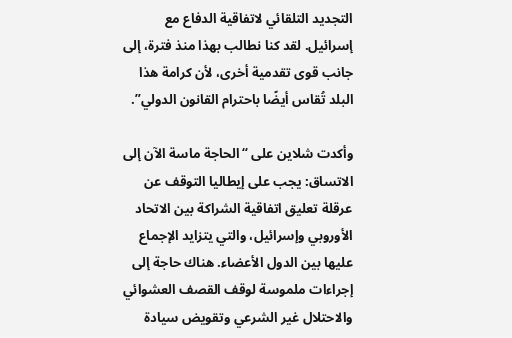التجديد التلقائي لاتفاقية الدفاع مع إسرائيل. لقد كنا نطالب بهذا منذ فترة، إلى جانب قوى تقدمية أخرى، لأن كرامة هذا البلد تُقاس أيضًا باحترام القانون الدولي”.

وأكدت شلاين على “الحاجة ماسة الآن إلى الاتساق: يجب على إيطاليا التوقف عن عرقلة تعليق اتفاقية الشراكة بين الاتحاد الأوروبي وإسرائيل، والتي يتزايد الإجماع عليها بين الدول الأعضاء. هناك حاجة إلى إجراءات ملموسة لوقف القصف العشوائي والاحتلال غير الشرعي وتقويض سيادة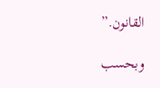القانون.”

وبحسب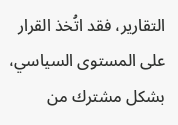التقارير، فقد اتُخذ القرار على المستوى السياسي، بشكل مشترك من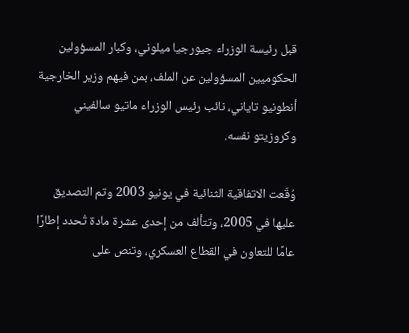قبل رئيسة الوزراء جيورجيا ميلوني، وكبار المسؤولين الحكوميين المسؤولين عن الملف، بمن فيهم وزير الخارجية أنطونيو تاياني، نائب رئيس الوزراء ماتيو سالفيني وكروزيتو نفسه.

وُقّعت الاتفاقية الثنائية في يونيو 2003 وتم التصديق عليها في 2005، وتتألف من إحدى عشرة مادة تُحدد إطارًا عامًا للتعاون في القطاع العسكري، وتنص على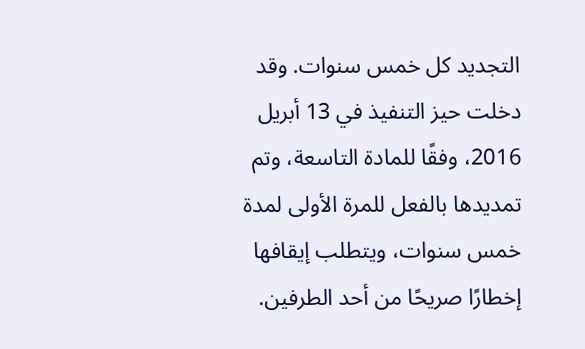التجديد كل خمس سنوات. وقد دخلت حيز التنفيذ في 13 أبريل 2016، وفقًا للمادة التاسعة، وتم تمديدها بالفعل للمرة الأولى لمدة خمس سنوات، ويتطلب إيقافها إخطارًا صريحًا من أحد الطرفين.